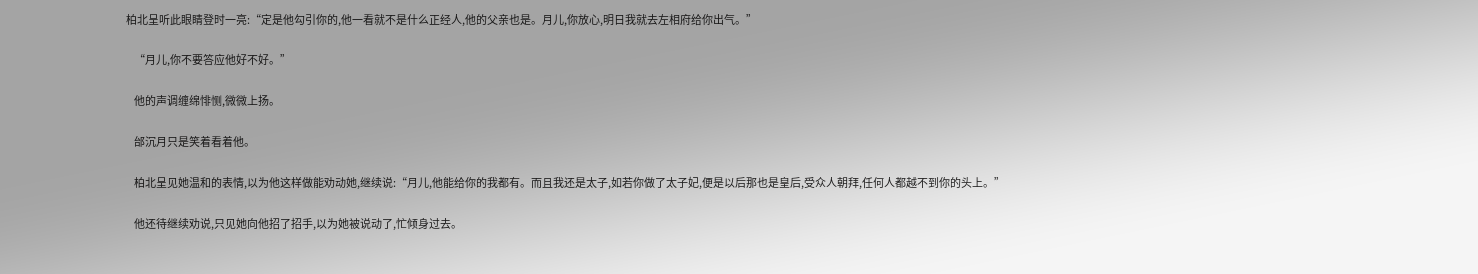柏北呈听此眼睛登时一亮:“定是他勾引你的,他一看就不是什么正经人,他的父亲也是。月儿,你放心,明日我就去左相府给你出气。”

    “月儿,你不要答应他好不好。”

    他的声调缠绵悱恻,微微上扬。

    邰沉月只是笑着看着他。

    柏北呈见她温和的表情,以为他这样做能劝动她,继续说:“月儿,他能给你的我都有。而且我还是太子,如若你做了太子妃,便是以后那也是皇后,受众人朝拜,任何人都越不到你的头上。”

    他还待继续劝说,只见她向他招了招手,以为她被说动了,忙倾身过去。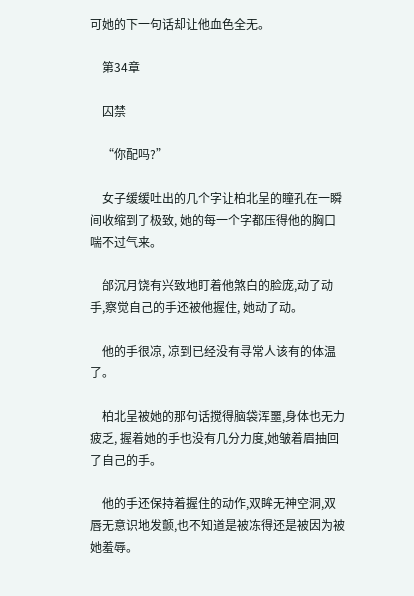可她的下一句话却让他血色全无。

    第34章

    囚禁

    “你配吗?”

    女子缓缓吐出的几个字让柏北呈的瞳孔在一瞬间收缩到了极致, 她的每一个字都压得他的胸口喘不过气来。

    邰沉月饶有兴致地盯着他煞白的脸庞,动了动手,察觉自己的手还被他握住, 她动了动。

    他的手很凉, 凉到已经没有寻常人该有的体温了。

    柏北呈被她的那句话搅得脑袋浑噩,身体也无力疲乏, 握着她的手也没有几分力度,她皱着眉抽回了自己的手。

    他的手还保持着握住的动作,双眸无神空洞,双唇无意识地发颤,也不知道是被冻得还是被因为被她羞辱。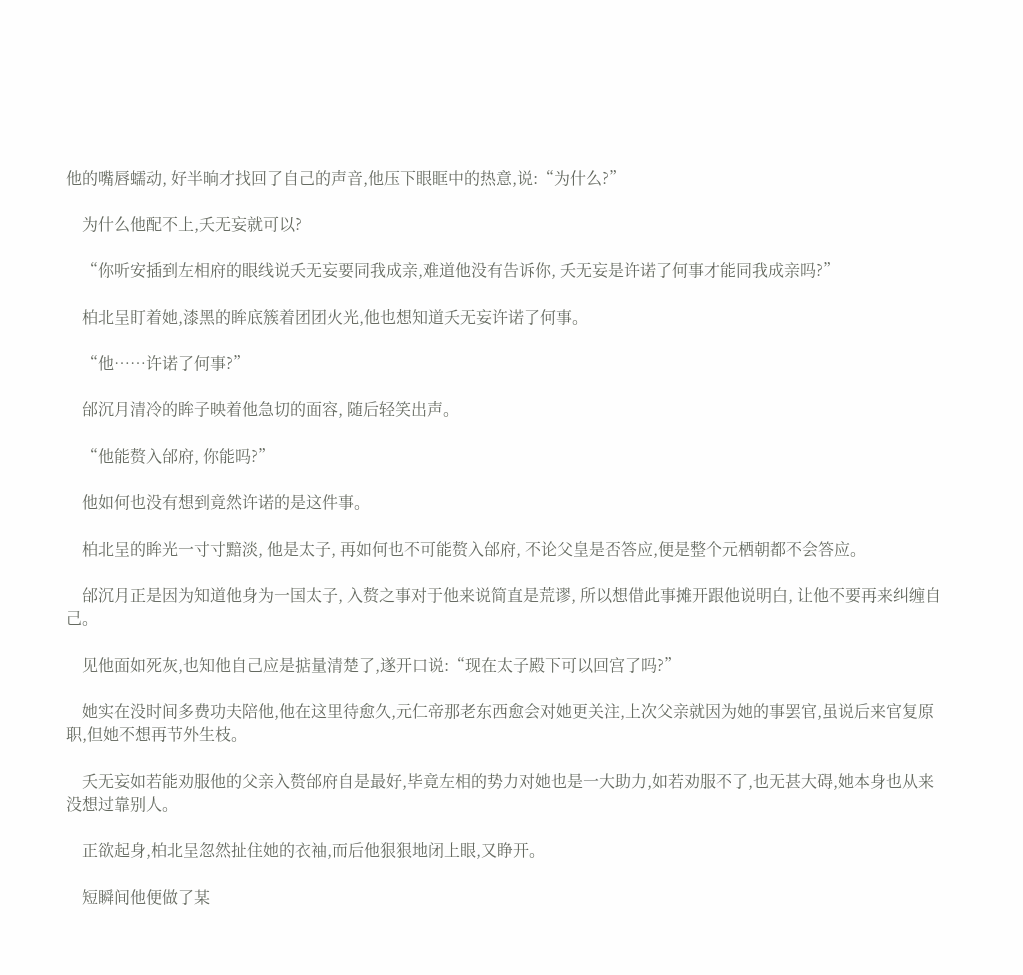他的嘴唇蠕动, 好半晌才找回了自己的声音,他压下眼眶中的热意,说:“为什么?”

    为什么他配不上,夭无妄就可以?

    “你听安插到左相府的眼线说夭无妄要同我成亲,难道他没有告诉你, 夭无妄是许诺了何事才能同我成亲吗?”

    柏北呈盯着她,漆黑的眸底簇着团团火光,他也想知道夭无妄许诺了何事。

    “他……许诺了何事?”

    邰沉月清冷的眸子映着他急切的面容, 随后轻笑出声。

    “他能赘入邰府, 你能吗?”

    他如何也没有想到竟然许诺的是这件事。

    柏北呈的眸光一寸寸黯淡, 他是太子, 再如何也不可能赘入邰府, 不论父皇是否答应,便是整个元栖朝都不会答应。

    邰沉月正是因为知道他身为一国太子, 入赘之事对于他来说简直是荒谬, 所以想借此事摊开跟他说明白, 让他不要再来纠缠自己。

    见他面如死灰,也知他自己应是掂量清楚了,遂开口说:“现在太子殿下可以回宫了吗?”

    她实在没时间多费功夫陪他,他在这里待愈久,元仁帝那老东西愈会对她更关注,上次父亲就因为她的事罢官,虽说后来官复原职,但她不想再节外生枝。

    夭无妄如若能劝服他的父亲入赘邰府自是最好,毕竟左相的势力对她也是一大助力,如若劝服不了,也无甚大碍,她本身也从来没想过靠别人。

    正欲起身,柏北呈忽然扯住她的衣袖,而后他狠狠地闭上眼,又睁开。

    短瞬间他便做了某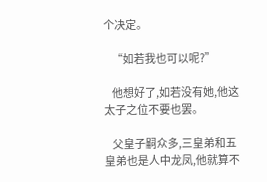个决定。

    “如若我也可以呢?”

    他想好了,如若没有她,他这太子之位不要也罢。

    父皇子嗣众多,三皇弟和五皇弟也是人中龙凤,他就算不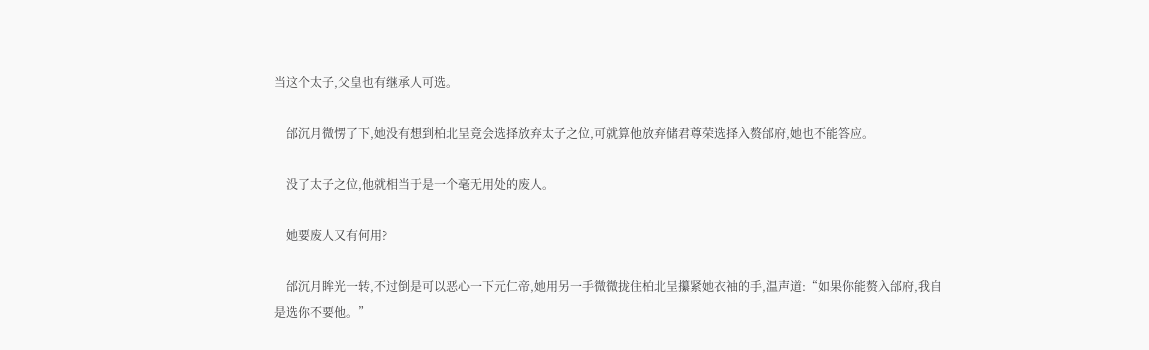当这个太子,父皇也有继承人可选。

    邰沉月微愣了下,她没有想到柏北呈竟会选择放弃太子之位,可就算他放弃储君尊荣选择入赘邰府,她也不能答应。

    没了太子之位,他就相当于是一个毫无用处的废人。

    她要废人又有何用?

    邰沉月眸光一转,不过倒是可以恶心一下元仁帝,她用另一手微微拢住柏北呈攥紧她衣袖的手,温声道:“如果你能赘入邰府,我自是选你不要他。”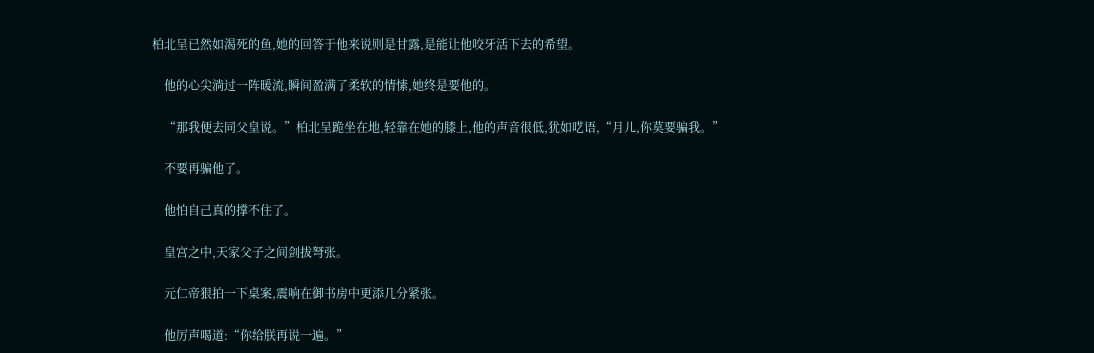柏北呈已然如渴死的鱼,她的回答于他来说则是甘露,是能让他咬牙活下去的希望。

    他的心尖淌过一阵暖流,瞬间盈满了柔软的情愫,她终是要他的。

    “那我便去同父皇说。”柏北呈跪坐在地,轻靠在她的膝上,他的声音很低,犹如呓语,“月儿,你莫要骗我。”

    不要再骗他了。

    他怕自己真的撑不住了。

    皇宫之中,天家父子之间剑拔弩张。

    元仁帝狠拍一下桌案,震响在御书房中更添几分紧张。

    他厉声喝道:“你给朕再说一遍。”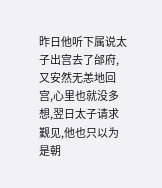昨日他听下属说太子出宫去了邰府,又安然无恙地回宫,心里也就没多想,翌日太子请求觐见,他也只以为是朝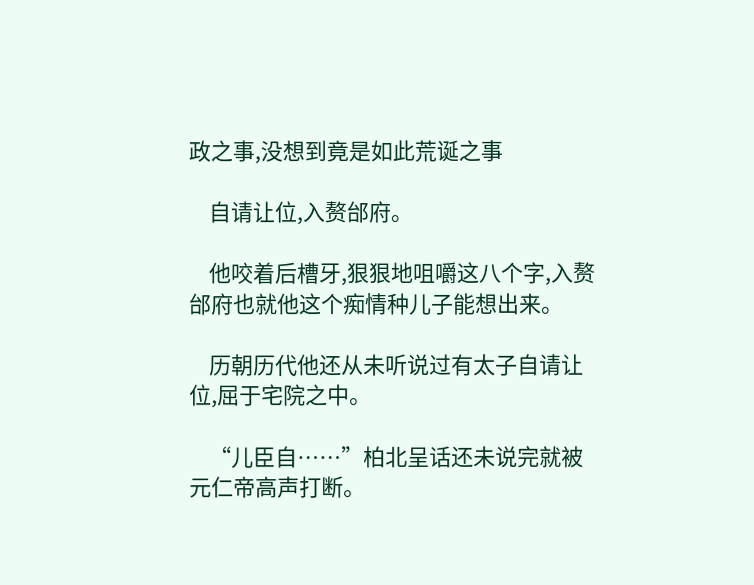政之事,没想到竟是如此荒诞之事

    自请让位,入赘邰府。

    他咬着后槽牙,狠狠地咀嚼这八个字,入赘邰府也就他这个痴情种儿子能想出来。

    历朝历代他还从未听说过有太子自请让位,屈于宅院之中。

    “儿臣自……”柏北呈话还未说完就被元仁帝高声打断。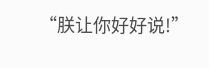“朕让你好好说!”